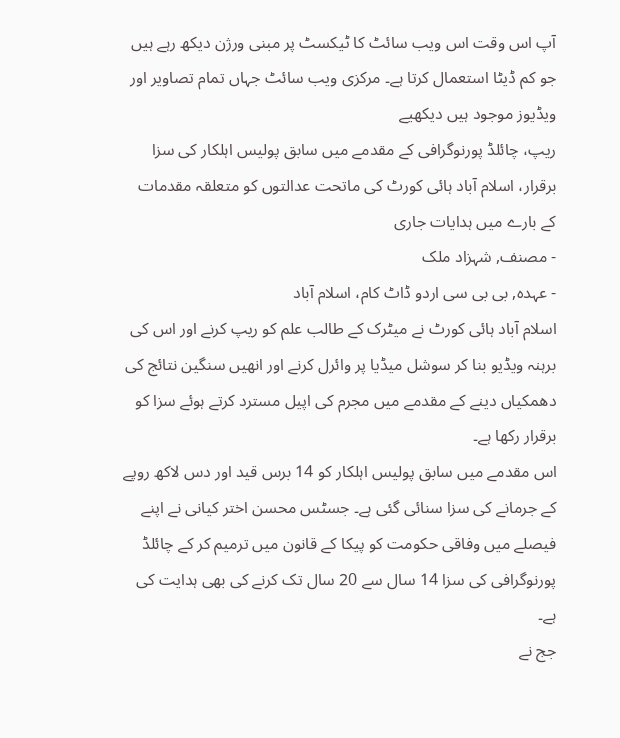آپ اس وقت اس ویب سائٹ کا ٹیکسٹ پر مبنی ورژن دیکھ رہے ہیں جو کم ڈیٹا استعمال کرتا ہے۔ مرکزی ویب سائٹ جہاں تمام تصاویر اور ویڈیوز موجود ہیں دیکھیے
ریپ، چائلڈ پورنوگرافی کے مقدمے میں سابق پولیس اہلکار کی سزا برقرار، اسلام آباد ہائی کورٹ کی ماتحت عدالتوں کو متعلقہ مقدمات کے بارے میں ہدایات جاری
- مصنف, شہزاد ملک
- عہدہ, بی بی سی اردو ڈاٹ کام، اسلام آباد
اسلام آباد ہائی کورٹ نے میٹرک کے طالب علم کو ریپ کرنے اور اس کی برہنہ ویڈیو بنا کر سوشل میڈیا پر وائرل کرنے اور انھیں سنگین نتائج کی دھمکیاں دینے کے مقدمے میں مجرم کی اپیل مسترد کرتے ہوئے سزا کو برقرار رکھا ہے۔
اس مقدمے میں سابق پولیس اہلکار کو 14 برس قید اور دس لاکھ روپے کے جرمانے کی سزا سنائی گئی ہے۔ جسٹس محسن اختر کیانی نے اپنے فیصلے میں وفاقی حکومت کو پیکا کے قانون میں ترمیم کر کے چائلڈ پورنوگرافی کی سزا 14 سال سے 20 سال تک کرنے کی بھی ہدایت کی ہے۔
جج نے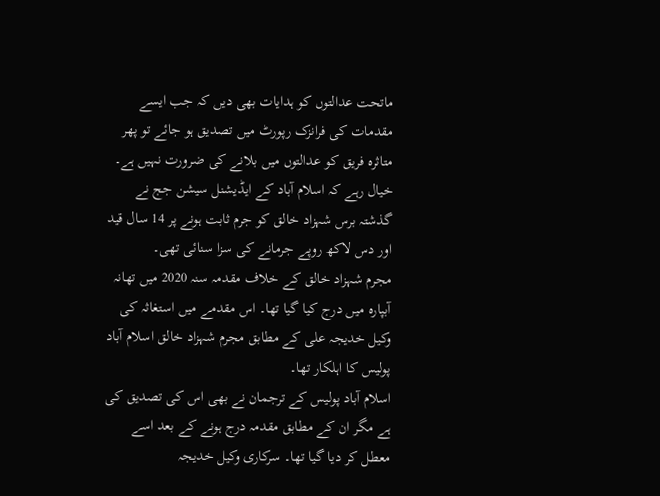ماتحت عدالتوں کو ہدایات بھی دیں کہ جب ایسے مقدمات کی فرانزک رپورٹ میں تصدیق ہو جائے تو پھر متاثرہ فریق کو عدالتوں میں بلانے کی ضرورت نہیں ہے۔ خیال رہے کہ اسلام آباد کے ایڈیشنل سیشن جج نے گذشتہ برس شہزاد خالق کو جرم ثابت ہونے پر 14 سال قید اور دس لاکھ روپے جرمانے کی سزا سنائی تھی۔
مجرم شہزاد خالق کے خلاف مقدمہ سنہ 2020 میں تھانہ آبپارہ میں درج کیا گیا تھا۔ اس مقدمے میں استغاثہ کی وکیل خدیجہ علی کے مطابق مجرم شہزاد خالق اسلام آباد پولیس کا اہلکار تھا۔
اسلام آباد پولیس کے ترجمان نے بھی اس کی تصدیق کی ہے مگر ان کے مطابق مقدمہ درج ہونے کے بعد اسے معطل کر دیا گیا تھا۔ سرکاری وکیل خدیجہ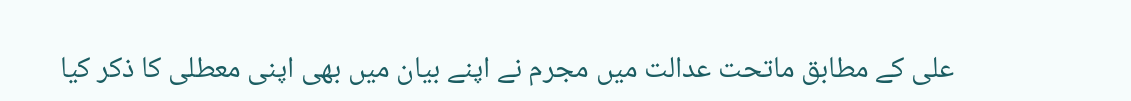علی کے مطابق ماتحت عدالت میں مجرم نے اپنے بیان میں بھی اپنی معطلی کا ذکر کیا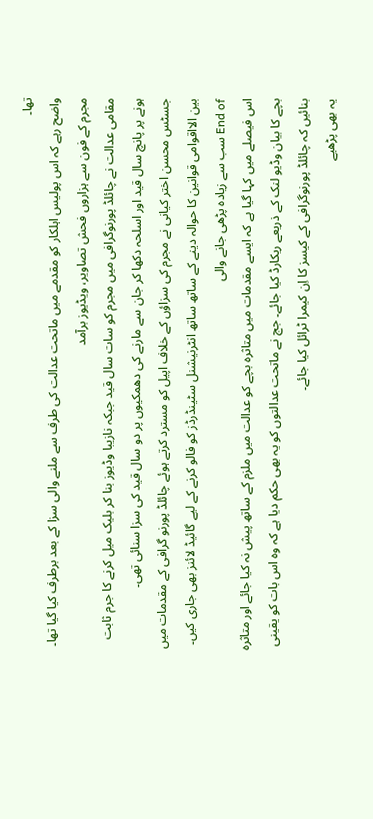تھا۔
واضح رہے کہ اس پولیس اہلکار کو مقدمے میں ماتحت عدالت کی طرف سے ملنے والی سزا کے بعد برطرف کیا گیا تھا۔
مجرم کے فون سے ہزاروں فحش تصاویر، ویڈیوز برآمد
مقامی عدالت نے چائلڈ پورنوگرافی میں مجرم کو سات سال قید جبکہ نازیبا وڈیوز بنا کر بلیک میل کرنے کا جرم ثابت ہونے پر پانچ سال قید اور اسلحہ دکھا کر جان سے مارنے کی دھمکیوں پر دو سال قید کی سزا سنائی تھی۔
جسٹس محسن اختر کیانی نے مجرم کی سزاؤں کے خلاف اپیل کو مسترد کرتے ہوئے چائلڈ پورنو گرافی کے مقدمات میں بین الااقوامی قوانین کا حوالہ دینے کے ساتھ ساتھ انٹرنیشنل سٹینڈرڈز کو فالو کرنے کے لیے گائیڈ لائنز بھی جاری کیں۔
End of سب سے زیادہ پڑھی جانے والی
اس فیصلے میں کہا گیا ہے کہ ایسے مقدمات میں متاثرہ بچے کو عدالت میں ملزم کے ساتھ پیش نہ کیا جائے اور متاثرہ بچے کا بیان وڈیو لنک کے ذریعے ریکارڈ کیا جائے۔ جج نے ماتحت عدالتوں کو یہ بھی حکم دیا ہے کہ وہ اس بات کو یقینی بنائیں کہ چائلڈ پورنوگرافی کے کیسز کا اِن کیمرا ٹرائل کیا جائے۔
یہ بھی پڑھیے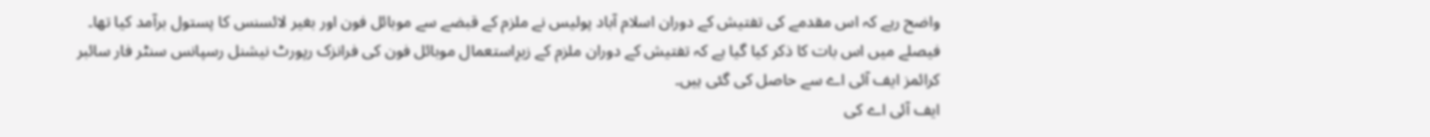واضح رہے کہ اس مقدمے کی تفتیش کے دوران اسلام آباد پولیس نے ملزم کے قبضے سے موبائل فون اور بغیر لائسنس کا پستول برآمد کیا تھا۔ فیصلے میں اس بات کا ذکر کیا گیا ہے کہ تفتیش کے دوران ملزم کے زیرِاستعمال موبائل فون کی فرانزک رپورٹ نیشنل رسپانس سنٹر فار سائبر کرائمز ایف آئی اے سے حاصل کی گئی ہیں۔
ایف آئی اے کی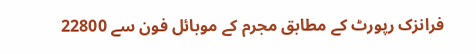فرانزک رپورٹ کے مطابق مجرم کے موبائل فون سے 22800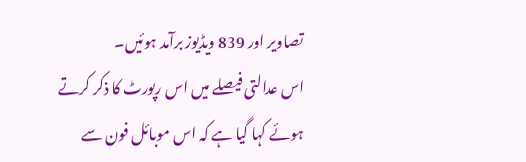تصاویر اور 839 ویڈیوز برآمد ہوئیں۔
اس عدالتی فیصلے میں اس رپورٹ کا ذکر کرتے ہوئے کہا گیا ہے کہ اس موبائل فون سے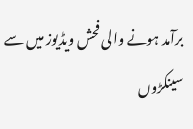برآمد ہونے والی فحش ویڈیوز میں سے سینکڑوں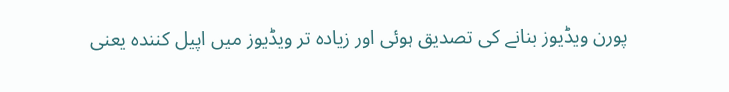پورن ویڈیوز بنانے کی تصدیق ہوئی اور زیادہ تر ویڈیوز میں اپیل کنندہ یعنی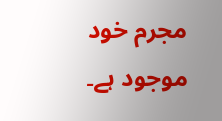مجرم خود موجود ہے۔